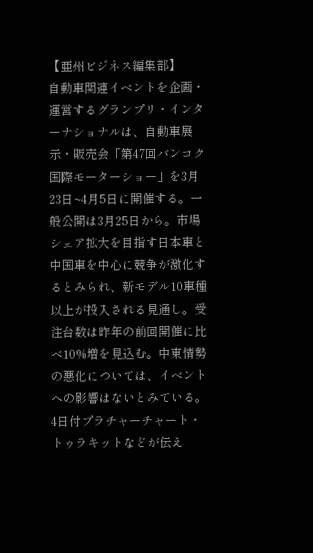【亜州ビジネス編集部】
自動車関連イベントを企画・運営するグランプリ・インターナショナルは、自動車展示・販売会「第47回バンコク国際モーターショー」を3月23日~4月5日に開催する。一般公開は3月25日から。市場シェア拡大を目指す日本車と中国車を中心に競争が激化するとみられ、新モデル10車種以上が投入される見通し。受注台数は昨年の前回開催に比べ10%増を見込む。中東情勢の悪化については、イベントへの影響はないとみている。4日付プラチャーチャート・トゥラキットなどが伝え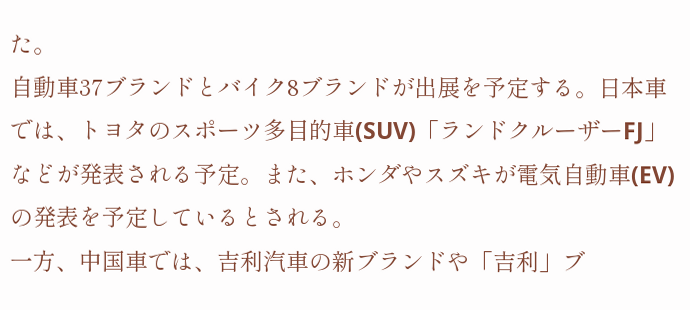た。
自動車37ブランドとバイク8ブランドが出展を予定する。日本車では、トヨタのスポーツ多目的車(SUV)「ランドクルーザーFJ」などが発表される予定。また、ホンダやスズキが電気自動車(EV)の発表を予定しているとされる。
一方、中国車では、吉利汽車の新ブランドや「吉利」ブ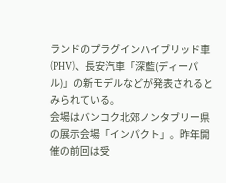ランドのプラグインハイブリッド車(PHV)、長安汽車「深藍(ディーパル)」の新モデルなどが発表されるとみられている。
会場はバンコク北郊ノンタブリー県の展示会場「インパクト」。昨年開催の前回は受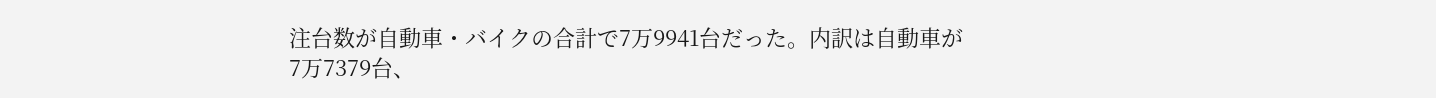注台数が自動車・バイクの合計で7万9941台だった。内訳は自動車が7万7379台、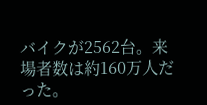バイクが2562台。来場者数は約160万人だった。